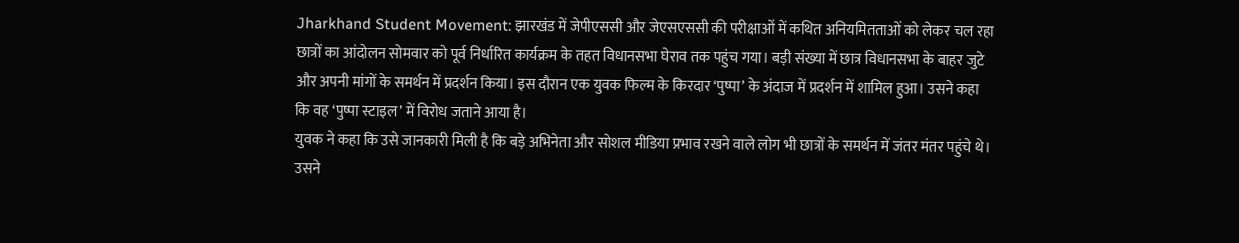Jharkhand Student Movement: झारखंड में जेपीएससी और जेएसएससी की परीक्षाओं में कथित अनियमितताओं को लेकर चल रहा छात्रों का आंदोलन सोमवार को पूर्व निर्धारित कार्यक्रम के तहत विधानसभा घेराव तक पहुंच गया। बड़ी संख्या में छात्र विधानसभा के बाहर जुटे और अपनी मांगों के समर्थन में प्रदर्शन किया। इस दौरान एक युवक फिल्म के किरदार ‘पुष्पा’ के अंदाज में प्रदर्शन में शामिल हुआ। उसने कहा कि वह ‘पुष्पा स्टाइल’ में विरोध जताने आया है।
युवक ने कहा कि उसे जानकारी मिली है कि बड़े अभिनेता और सोशल मीडिया प्रभाव रखने वाले लोग भी छात्रों के समर्थन में जंतर मंतर पहुंचे थे। उसने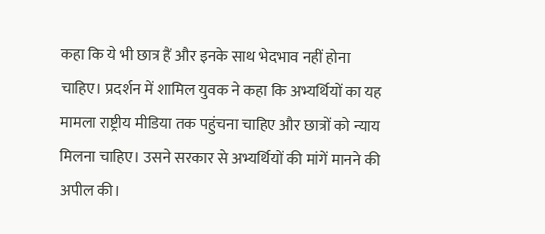कहा कि ये भी छात्र हैं और इनके साथ भेदभाव नहीं होना चाहिए। प्रदर्शन में शामिल युवक ने कहा कि अभ्यर्थियों का यह मामला राष्ट्रीय मीडिया तक पहुंचना चाहिए और छात्रों को न्याय मिलना चाहिए। उसने सरकार से अभ्यर्थियों की मांगें मानने की अपील की।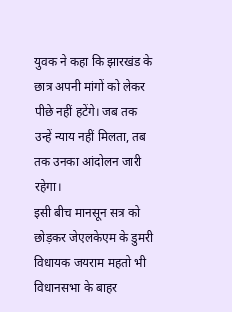युवक ने कहा कि झारखंड के छात्र अपनी मांगों को लेकर पीछे नहीं हटेंगे। जब तक उन्हें न्याय नहीं मिलता, तब तक उनका आंदोलन जारी रहेगा।
इसी बीच मानसून सत्र को छोड़कर जेएलकेएम के डुमरी विधायक जयराम महतो भी विधानसभा के बाहर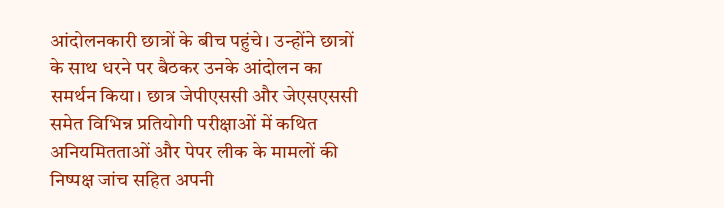आंदोलनकारी छात्रों के बीच पहुंचे। उन्होंने छात्रों के साथ धरने पर बैठकर उनके आंदोलन का समर्थन किया। छात्र जेपीएससी और जेएसएससी समेत विभिन्न प्रतियोगी परीक्षाओं में कथित अनियमितताओं और पेपर लीक के मामलों की निष्पक्ष जांच सहित अपनी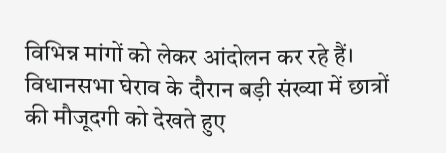विभिन्न मांगों को लेकर आंदोलन कर रहे हैं। विधानसभा घेराव के दौरान बड़ी संख्या में छात्रों की मौजूदगी को देखते हुए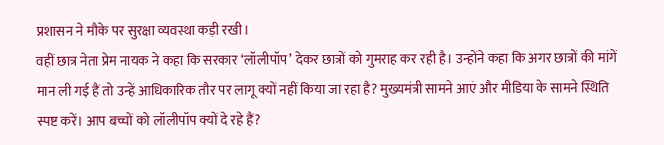प्रशासन ने मौके पर सुरक्षा व्यवस्था कड़ी रखी।
वहीं छात्र नेता प्रेम नायक ने कहा कि सरकार ‘लॉलीपॉप’ देकर छात्रों को गुमराह कर रही है। उन्होंने कहा कि अगर छात्रों की मांगें मान ली गई हैं तो उन्हें आधिकारिक तौर पर लागू क्यों नहीं किया जा रहा है? मुख्यमंत्री सामने आएं और मीडिया के सामने स्थिति स्पष्ट करें। आप बच्चों को लॉलीपॉप क्यों दे रहे हैं?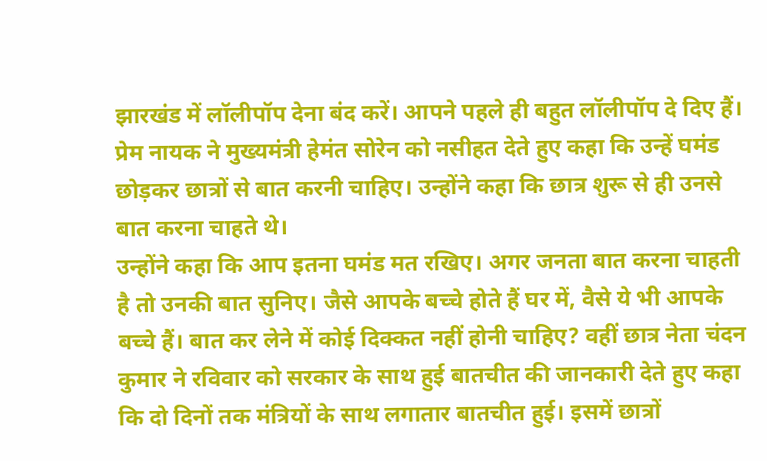झारखंड में लॉलीपॉप देना बंद करें। आपने पहले ही बहुत लॉलीपॉप दे दिए हैं। प्रेम नायक ने मुख्यमंत्री हेमंत सोरेन को नसीहत देते हुए कहा कि उन्हें घमंड छोड़कर छात्रों से बात करनी चाहिए। उन्होंने कहा कि छात्र शुरू से ही उनसे बात करना चाहते थे।
उन्होंने कहा कि आप इतना घमंड मत रखिए। अगर जनता बात करना चाहती है तो उनकी बात सुनिए। जैसे आपके बच्चे होते हैं घर में, वैसे ये भी आपके बच्चे हैं। बात कर लेने में कोई दिक्कत नहीं होनी चाहिए? वहीं छात्र नेता चंदन कुमार ने रविवार को सरकार के साथ हुई बातचीत की जानकारी देते हुए कहा कि दो दिनों तक मंत्रियों के साथ लगातार बातचीत हुई। इसमें छात्रों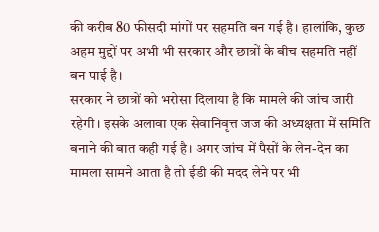की करीब 80 फीसदी मांगों पर सहमति बन गई है। हालांकि, कुछ अहम मुद्दों पर अभी भी सरकार और छात्रों के बीच सहमति नहीं बन पाई है।
सरकार ने छात्रों को भरोसा दिलाया है कि मामले की जांच जारी रहेगी। इसके अलावा एक सेवानिवृत्त जज की अध्यक्षता में समिति बनाने की बात कही गई है। अगर जांच में पैसों के लेन-देन का मामला सामने आता है तो ईडी की मदद लेने पर भी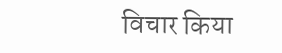विचार किया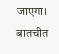जाएगा। बातचीत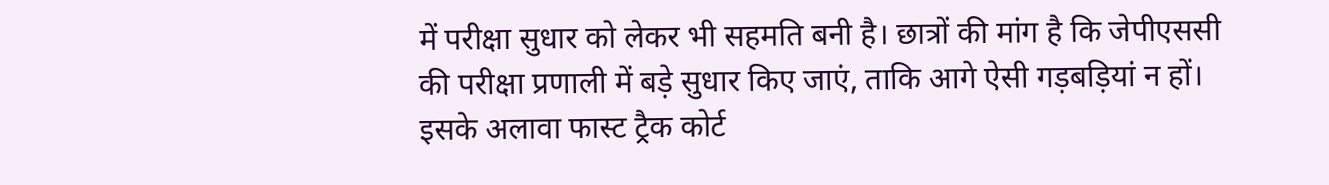में परीक्षा सुधार को लेकर भी सहमति बनी है। छात्रों की मांग है कि जेपीएससी की परीक्षा प्रणाली में बड़े सुधार किए जाएं, ताकि आगे ऐसी गड़बड़ियां न हों। इसके अलावा फास्ट ट्रैक कोर्ट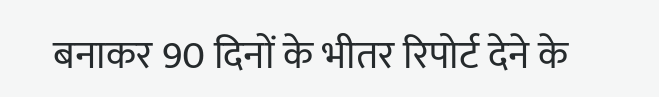बनाकर 90 दिनों के भीतर रिपोर्ट देने के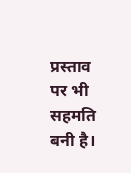प्रस्ताव पर भी सहमति बनी है।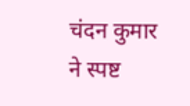चंदन कुमार ने स्पष्ट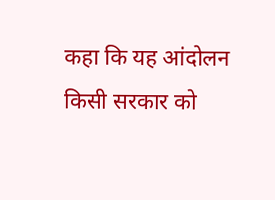कहा कि यह आंदोलन किसी सरकार को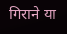गिराने या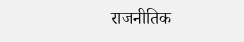राजनीतिक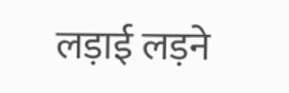लड़ाई लड़ने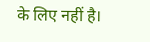के लिए नहीं है।